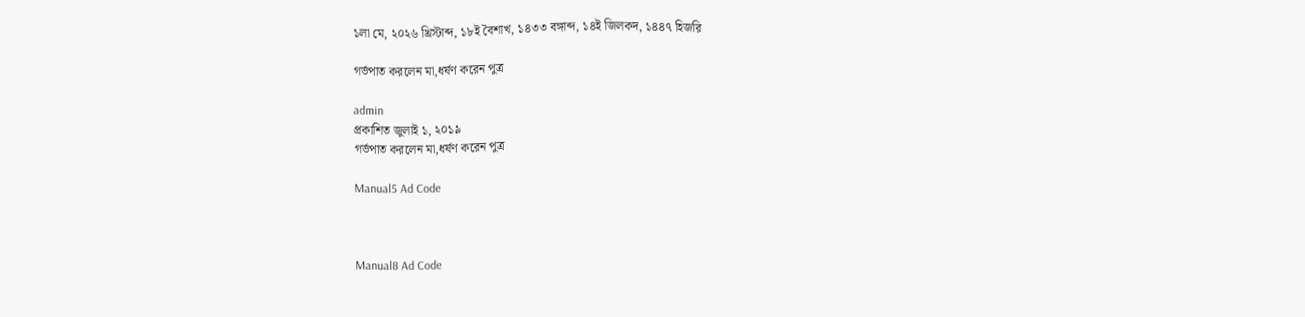১লা মে, ২০২৬ খ্রিস্টাব্দ, ১৮ই বৈশাখ, ১৪৩৩ বঙ্গাব্দ, ১৪ই জিলকদ, ১৪৪৭ হিজরি

গর্ভপাত করলেন মা,ধর্ষণ করেন পুত্র

admin
প্রকাশিত জুলাই ১, ২০১৯
গর্ভপাত করলেন মা,ধর্ষণ করেন পুত্র

Manual5 Ad Code



Manual8 Ad Code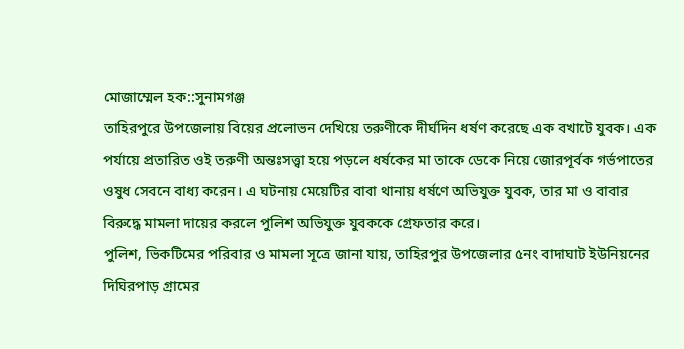মোজাম্মেল হক::সুনামগঞ্জ
তাহিরপুরে উপজেলায় বিয়ের প্রলোভন দেখিয়ে তরুণীকে দীর্ঘদিন ধর্ষণ করেছে এক বখাটে যুবক। এক পর্যায়ে প্রতারিত ওই তরুণী অন্তঃসত্ত্বা হয়ে পড়লে ধর্ষকের মা তাকে ডেকে নিয়ে জোরপূর্বক গর্ভপাতের ওষুধ সেবনে বাধ্য করেন। এ ঘটনায় মেয়েটির বাবা থানায় ধর্ষণে অভিযুক্ত যুবক, তার মা ও বাবার বিরুদ্ধে মামলা দায়ের করলে পুলিশ অভিযুক্ত যুবককে গ্রেফতার করে।
পুলিশ, ভিকটিমের পরিবার ও মামলা সূত্রে জানা যায়, তাহিরপুর উপজেলার ৫নং বাদাঘাট ইউনিয়নের দিঘিরপাড় গ্রামের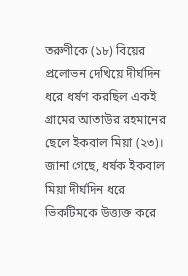তরুণীকে (১৮) বিয়ের প্রলোভন দেখিয়ে দীর্ঘদিন ধরে ধর্ষণ করছিল একই গ্রামের আতাউর রহমানের ছেলে ইকবাল মিয়া (২৩)। জানা গেছে, ধর্ষক ইকবাল মিয়া দীর্ঘদিন ধরে ভিকটিমকে উত্ত্যক্ত করে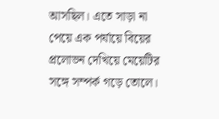আসছিল। এতে সাড়া না পেয়ে এক পর্যায়ে বিয়ের প্রলোভন দেখিয়ে মেয়েটির সঙ্গে সম্পর্ক গড়ে তোলে।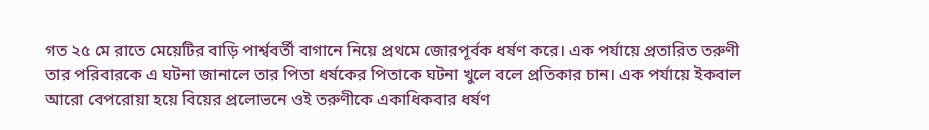গত ২৫ মে রাতে মেয়েটির বাড়ি পার্শ্ববর্তী বাগানে নিয়ে প্রথমে জোরপূর্বক ধর্ষণ করে। এক পর্যায়ে প্রতারিত তরুণী তার পরিবারকে এ ঘটনা জানালে তার পিতা ধর্ষকের পিতাকে ঘটনা খুলে বলে প্রতিকার চান। এক পর্যায়ে ইকবাল আরো বেপরোয়া হয়ে বিয়ের প্রলোভনে ওই তরুণীকে একাধিকবার ধর্ষণ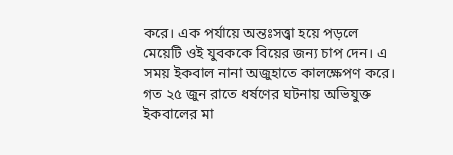করে। এক পর্যায়ে অন্তঃসত্ত্বা হয়ে পড়লে মেয়েটি ওই যুবককে বিয়ের জন্য চাপ দেন। এ সময় ইকবাল নানা অজুহাতে কালক্ষেপণ করে। গত ২৫ জুন রাতে ধর্ষণের ঘটনায় অভিযুক্ত ইকবালের মা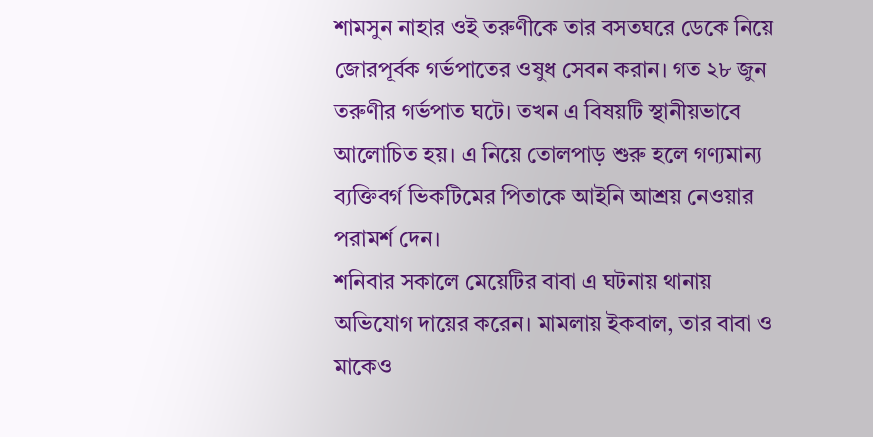শামসুন নাহার ওই তরুণীকে তার বসতঘরে ডেকে নিয়ে জোরপূর্বক গর্ভপাতের ওষুধ সেবন করান। গত ২৮ জুন তরুণীর গর্ভপাত ঘটে। তখন এ বিষয়টি স্থানীয়ভাবে আলোচিত হয়। এ নিয়ে তোলপাড় শুরু হলে গণ্যমান্য ব্যক্তিবর্গ ভিকটিমের পিতাকে আইনি আশ্রয় নেওয়ার পরামর্শ দেন।
শনিবার সকালে মেয়েটির বাবা এ ঘটনায় থানায় অভিযোগ দায়ের করেন। মামলায় ইকবাল, তার বাবা ও মাকেও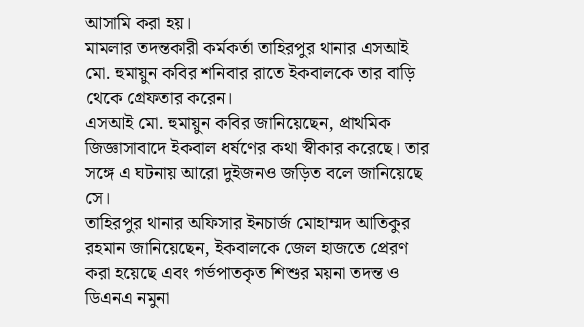আসামি করা হয়।
মামলার তদন্তকারী কর্মকর্তা তাহিরপুর থানার এসআই মো. হুমায়ুন কবির শনিবার রাতে ইকবালকে তার বাড়ি থেকে গ্রেফতার করেন।
এসআই মো. হুমায়ুন কবির জানিয়েছেন, প্রাথমিক জিজ্ঞাসাবাদে ইকবাল ধর্ষণের কথা স্বীকার করেছে। তার সঙ্গে এ ঘটনায় আরো দুইজনও জড়িত বলে জানিয়েছে সে।
তাহিরপুর থানার অফিসার ইনচার্জ মোহাম্মদ আতিকুর রহমান জানিয়েছেন, ইকবালকে জেল হাজতে প্রেরণ করা হয়েছে এবং গর্ভপাতকৃত শিশুর ময়না তদন্ত ও ডিএনএ নমুনা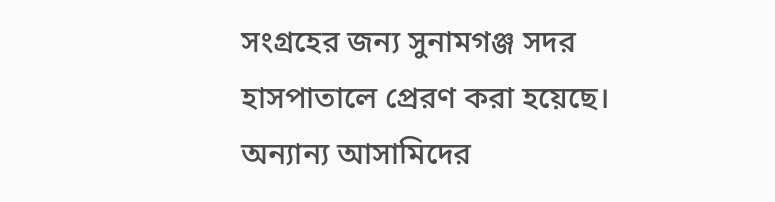সংগ্রহের জন্য সুনামগঞ্জ সদর হাসপাতালে প্রেরণ করা হয়েছে। অন্যান্য আসামিদের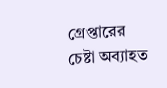গ্রেপ্তারের চেষ্টা অব্যাহত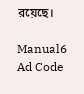রয়েছে।

Manual6 Ad Code